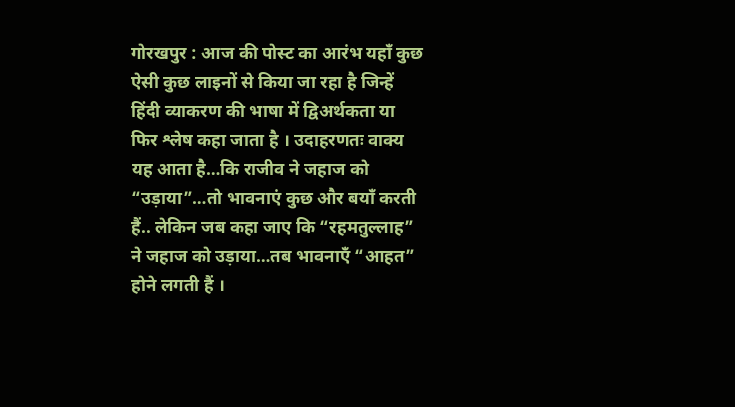गोरखपुर : आज की पोस्ट का आरंभ यहाँ कुछ ऐसी कुछ लाइनों से किया जा रहा है जिन्हें हिंदी व्याकरण की भाषा में द्विअर्थकता या फिर श्लेष कहा जाता है । उदाहरणतः वाक्य यह आता है…कि राजीव ने जहाज को “उड़ाया”…तो भावनाएं कुछ और बयाँ करती हैं.. लेकिन जब कहा जाए कि “रहमतुल्लाह” ने जहाज को उड़ाया…तब भावनाएँ “आहत” होने लगती हैं ।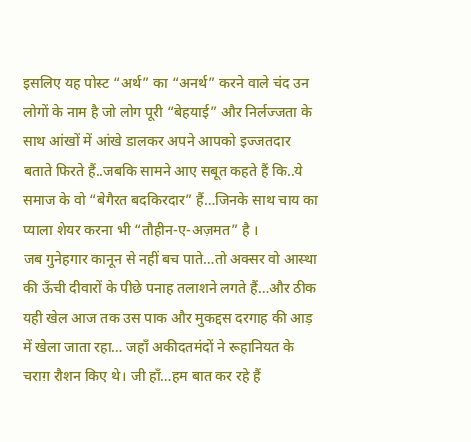इसलिए यह पोस्ट “अर्थ” का “अनर्थ” करने वाले चंद उन लोगों के नाम है जो लोग पूरी “बेहयाई” और निर्लज्जता के साथ आंखों में आंखे डालकर अपने आपको इज्जतदार बताते फिरते हैं..जबकि सामने आए सबूत कहते हैं कि..ये समाज के वो “बेगैरत बदकिरदार” हैं…जिनके साथ चाय का प्याला शेयर करना भी “तौहीन-ए-अज़मत” है ।
जब गुनेहगार कानून से नहीं बच पाते…तो अक्सर वो आस्था की ऊँची दीवारों के पीछे पनाह तलाशने लगते हैं…और ठीक यही खेल आज तक उस पाक और मुकद्दस दरगाह की आड़ में खेला जाता रहा… जहाँ अकीदतमंदों ने रूहानियत के चराग़ रौशन किए थे। जी हाँ…हम बात कर रहे हैं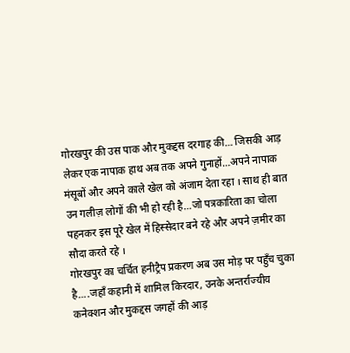गोरखपुर की उस पाक और मुकद्दस दरगाह की… जिसकी आड़ लेकर एक नापाक हाथ अब तक अपने गुनाहों…अपने नापाक मंसूबों और अपने काले खेल को अंजाम देता रहा । साथ ही बात उन गलीज़ लोगों की भी हो रही है…जो पत्रकारिता का चोला पहनकर इस पूरे खेल में हिस्सेदार बने रहे और अपने ज़मीर का सौदा करते रहे ।
गोरखपुर का चर्चित हनीट्रैप प्रकरण अब उस मोड़ पर पहुँच चुका है….जहाँ कहानी में शामिल किरदार, उनके अन्तर्राज्यीय कनेक्शन और मुकद्दस जगहों की आड़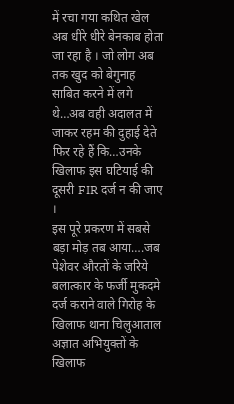में रचा गया कथित खेल अब धीरे धीरे बेनकाब होता जा रहा है । जो लोग अब तक खुद को बेगुनाह साबित करने में लगे थे…अब वही अदालत में जाकर रहम की दुहाई देते फिर रहे हैं कि…उनके खिलाफ इस घटियाई की दूसरी FIR दर्ज न की जाए ।
इस पूरे प्रकरण में सबसे बड़ा मोड़ तब आया….जब पेशेवर औरतों के जरिये बलात्कार के फर्जी मुकदमे दर्ज कराने वाले गिरोह के खिलाफ थाना चिलुआताल अज्ञात अभियुक्तों के खिलाफ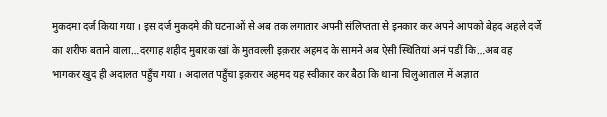मुकदमा दर्ज किया गया । इस दर्ज मुकदमे की घटनाओं से अब तक लगातार अपनी संलिप्तता से इनकार कर अपने आपको बेहद अहले दर्जे का शरीफ बताने वाला…दरगाह शहीद मुबारक खां के मुतवल्ली इक़रार अहमद के सामने अब ऐसी स्थितियां अनं पडीं कि…अब वह भागकर खुद ही अदालत पहुँच गया । अदालत पहुँचा इक़रार अहमद यह स्वीकार कर बैठा कि थाना चिलुआताल में अज्ञात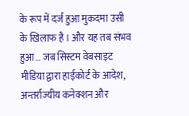के रूप में दर्ज हुआ मुकदमा उसी के खिलाफ है । और यह तब संभव हुआ… जब सिस्टम वेबसाइट मीडिया द्वारा हाईकोर्ट के आदेश, अन्तर्राज्यीय कनेक्शन और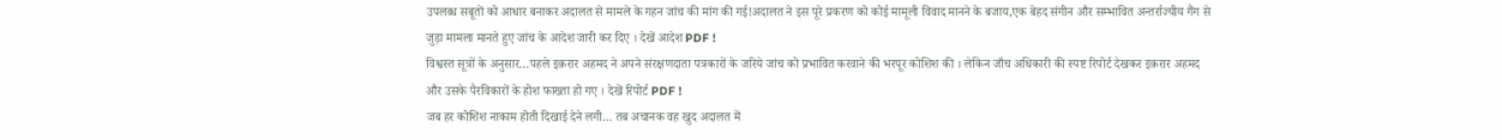उपलब्ध सबूतों को आधार बनाकर अदालत से मामले के गहन जांच की मांग की गई!अदालत ने इस पूरे प्रकरण को कोई मामूली विवाद मानने के बजाय,एक बेहद संगीन और सम्भावित अन्तर्राज्यीय गैंग से जुड़ा मामला मानते हुए जांच के आदेश जारी कर दिए । देखें आदेश PDF !
विश्वस्त सूत्रों के अनुसार…पहले इक़रार अहमद ने अपने संरक्षणदाता पत्रकारों के जरिये जांच को प्रभावित करवाने की भरपूर कोशिश की । लेकिन जाँच अधिकारी की स्पष्ट रिपोर्ट देखकर इक़रार अहमद और उसके पैरविकारों के होश फाख्ता हो गए । देखें रिपोर्ट PDF !
जब हर कोशिश नाकाम होती दिखाई देने लगी… तब अचानक वह खुद अदालत में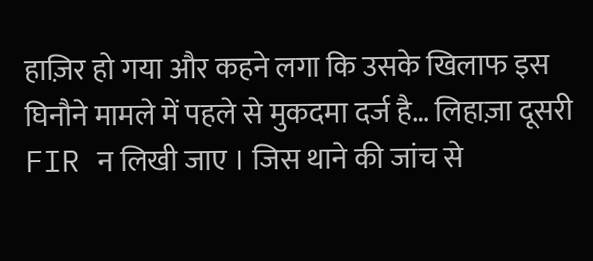हाज़िर हो गया और कहने लगा कि उसके खिलाफ इस घिनौने मामले में पहले से मुकदमा दर्ज है… लिहाज़ा दूसरी FIR न लिखी जाए । जिस थाने की जांच से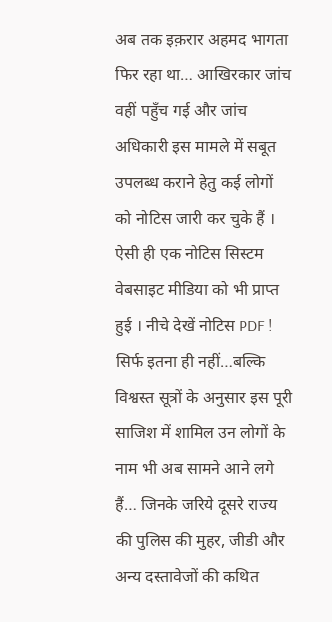अब तक इक़रार अहमद भागता फिर रहा था… आखिरकार जांच वहीं पहुँच गई और जांच अधिकारी इस मामले में सबूत उपलब्ध कराने हेतु कई लोगों को नोटिस जारी कर चुके हैं । ऐसी ही एक नोटिस सिस्टम वेबसाइट मीडिया को भी प्राप्त हुई । नीचे देखें नोटिस PDF !
सिर्फ इतना ही नहीं…बल्कि विश्वस्त सूत्रों के अनुसार इस पूरी साजिश में शामिल उन लोगों के नाम भी अब सामने आने लगे हैं… जिनके जरिये दूसरे राज्य की पुलिस की मुहर, जीडी और अन्य दस्तावेजों की कथित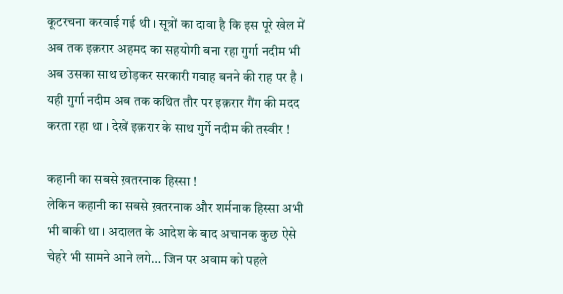कूटरचना करवाई गई थी । सूत्रों का दावा है कि इस पूरे खेल में अब तक इक़रार अहमद का सहयोगी बना रहा गुर्गा नदीम भी अब उसका साथ छोड़कर सरकारी गवाह बनने की राह पर है । यही गुर्गा नदीम अब तक कथित तौर पर इक़रार गैंग की मदद करता रहा था । देखें इक़रार के साथ गुर्गे नदीम की तस्वीर !

कहानी का सबसे ख़तरनाक हिस्सा !
लेकिन कहानी का सबसे ख़तरनाक और शर्मनाक हिस्सा अभी भी बाकी था । अदालत के आदेश के बाद अचानक कुछ ऐसे चेहरे भी सामने आने लगे… जिन पर अवाम को पहले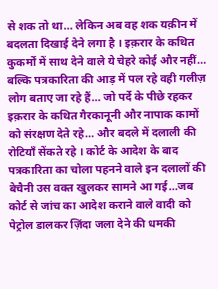से शक तो था… लेकिन अब वह शक यक़ीन में बदलता दिखाई देने लगा है । इक़रार के कथित कुकर्मों में साथ देने वाले ये चेहरे कोई और नहीं… बल्कि पत्रकारिता की आड़ में पल रहे वही गलीज़ लोग बताए जा रहे हैं… जो पर्दे के पीछे रहकर इक़रार के कथित गैरकानूनी और नापाक कामों को संरक्षण देते रहे… और बदले में दलाली की रोटियाँ सेंकते रहे । कोर्ट के आदेश के बाद पत्रकारिता का चोला पहनने वाले इन दलालों की बेचैनी उस वक्त खुलकर सामने आ गई…जब कोर्ट से जांच का आदेश कराने वाले वादी को पेट्रोल डालकर ज़िंदा जला देने की धमकी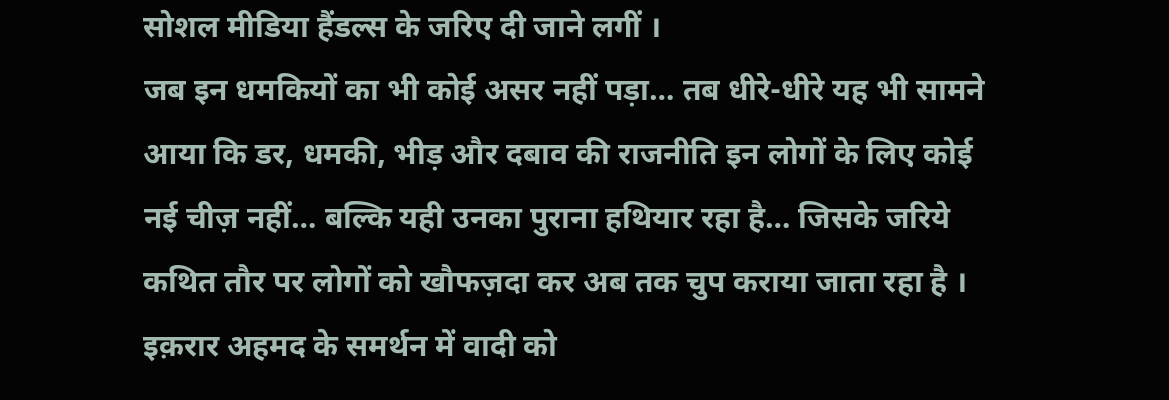सोशल मीडिया हैंडल्स के जरिए दी जाने लगीं ।
जब इन धमकियों का भी कोई असर नहीं पड़ा… तब धीरे-धीरे यह भी सामने आया कि डर, धमकी, भीड़ और दबाव की राजनीति इन लोगों के लिए कोई नई चीज़ नहीं… बल्कि यही उनका पुराना हथियार रहा है… जिसके जरिये कथित तौर पर लोगों को खौफज़दा कर अब तक चुप कराया जाता रहा है । इक़रार अहमद के समर्थन में वादी को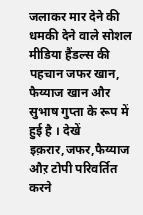जलाकर मार देने की धमकी देने वाले सोशल मीडिया हैंडल्स की पहचान जफर खान, फैय्याज खान और सुभाष गुप्ता के रूप में हुई है । देखें इक़रार,जफर,फैय्याज औऱ टोपी परिवर्तित करने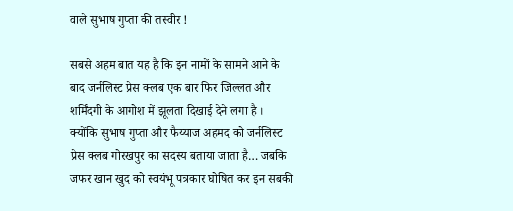वाले सुभाष गुप्ता की तस्वीर !

सबसे अहम बात यह है कि इन नामों के सामने आने के बाद जर्नलिस्ट प्रेस क्लब एक बार फिर जिल्लत और शर्मिंदगी के आगोश में झूलता दिखाई देने लगा है । क्योंकि सुभाष गुप्ता और फैय्याज अहमद को जर्नलिस्ट प्रेस क्लब गोरखपुर का सदस्य बताया जाता है… जबकि जफर खान खुद को स्वयंभू पत्रकार घोषित कर इन सबकी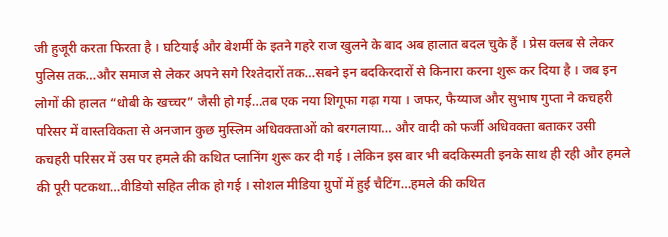जी हुजूरी करता फिरता है । घटियाई और बेशर्मी के इतने गहरे राज खुलने के बाद अब हालात बदल चुके हैं । प्रेस क्लब से लेकर पुलिस तक…और समाज से लेकर अपने सगे रिश्तेदारों तक…सबने इन बदकिरदारों से किनारा करना शुरू कर दिया है । जब इन लोगों की हालत “धोबी के खच्चर” जैसी हो गई…तब एक नया शिगूफा गढ़ा गया । जफर, फैय्याज और सुभाष गुप्ता ने कचहरी परिसर में वास्तविकता से अनजान कुछ मुस्लिम अधिवक्ताओं को बरगलाया… और वादी को फर्जी अधिवक्ता बताकर उसी कचहरी परिसर में उस पर हमले की कथित प्लानिंग शुरू कर दी गई । लेकिन इस बार भी बदकिस्मती इनके साथ ही रही और हमले की पूरी पटकथा…वीडियो सहित लीक हो गई । सोशल मीडिया ग्रुपों में हुई चैटिंग…हमले की कथित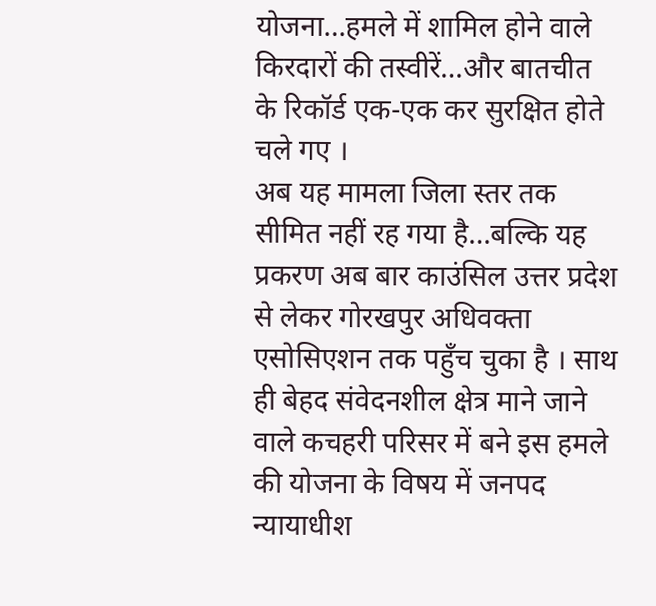योजना…हमले में शामिल होने वाले किरदारों की तस्वीरें…और बातचीत के रिकॉर्ड एक-एक कर सुरक्षित होते चले गए ।
अब यह मामला जिला स्तर तक सीमित नहीं रह गया है…बल्कि यह प्रकरण अब बार काउंसिल उत्तर प्रदेश से लेकर गोरखपुर अधिवक्ता एसोसिएशन तक पहुँच चुका है । साथ ही बेहद संवेदनशील क्षेत्र माने जाने वाले कचहरी परिसर में बने इस हमले की योजना के विषय में जनपद न्यायाधीश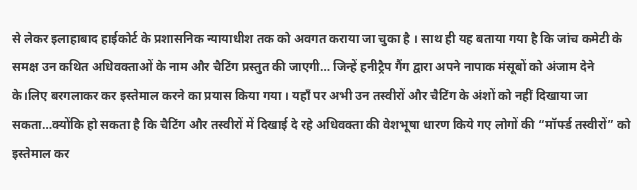से लेकर इलाहाबाद हाईकोर्ट के प्रशासनिक न्यायाधीश तक को अवगत कराया जा चुका है । साथ ही यह बताया गया है कि जांच कमेटी के समक्ष उन कथित अधिवक्ताओं के नाम और चैटिंग प्रस्तुत की जाएगी… जिन्हें हनीट्रैप गैंग द्वारा अपने नापाक मंसूबों को अंजाम देने के।लिए बरगलाकर कर इस्तेमाल करने का प्रयास किया गया । यहाँ पर अभी उन तस्वीरों और चैटिंग के अंशों को नहीं दिखाया जा सकता…क्योंकि हो सकता है कि चैटिंग और तस्वीरों में दिखाई दे रहे अधिवक्ता की वेशभूषा धारण किये गए लोगों की “मॉर्फ्ड तस्वीरों” को इस्तेमाल कर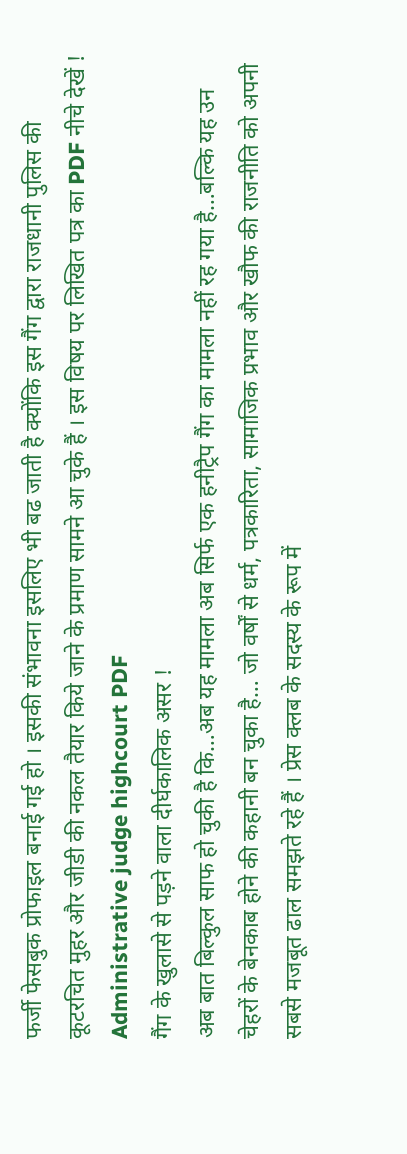फर्जी फेसबुक प्रोफाइल बनाई गई हो । इसकी संभावना इसलिए भी बढ जाती है क्योंकि इस गैंग द्वारा राजधानी पुलिस की कूटरचित मुहर और जीडी की नकल तैयार किये जाने के प्रमाण सामने आ चुके हैं । इस विषय पर लिखित पत्र का PDF नीचे देखें !
Administrative judge highcourt PDF
गैंग के खुलासे से पड़ने वाला दीर्घकालिक असर !
अब बात बिल्कुल साफ हो चुकी है कि…अब यह मामला अब सिर्फ एक हनीट्रैप गैंग का मामला नहीं रह गया है…बल्कि यह उन चेहरों के बेनकाब होने की कहानी बन चुका है… जो वर्षों से धर्म, पत्रकारिता, सामाजिक प्रभाव और खौफ की राजनीति को अपनी सबसे मजबूत ढाल समझते रहे हैं । प्रेस क्लब के सदस्य के रूप में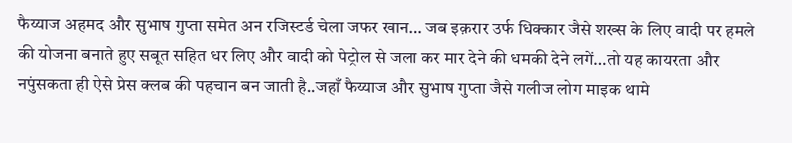फैय्याज अहमद और सुभाष गुप्ता समेत अन रजिस्टर्ड चेला जफर खान… जब इक़रार उर्फ धिक्कार जैसे शख्स के लिए वादी पर हमले की योजना बनाते हुए सबूत सहित धर लिए और वादी को पेट्रोल से जला कर मार देने की धमकी देने लगें…तो यह कायरता और नपुंसकता ही ऐसे प्रेस क्लब की पहचान बन जाती है..जहाँ फैय्याज और सुभाष गुप्ता जैसे गलीज लोग माइक थामे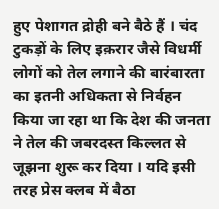हुए पेशागत द्रोही बने बैठे हैं । चंद टुकड़ों के लिए इक़रार जैसे विधर्मी लोगों को तेल लगाने की बारंबारता का इतनी अधिकता से निर्वहन किया जा रहा था कि देश की जनता ने तेल की जबरदस्त किल्लत से जूझना शुरू कर दिया । यदि इसी तरह प्रेस क्लब में बैठा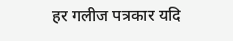हर गलीज पत्रकार यदि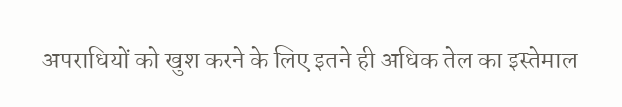अपराधियों को खुश करने के लिए इतने ही अधिक तेल का इस्तेमाल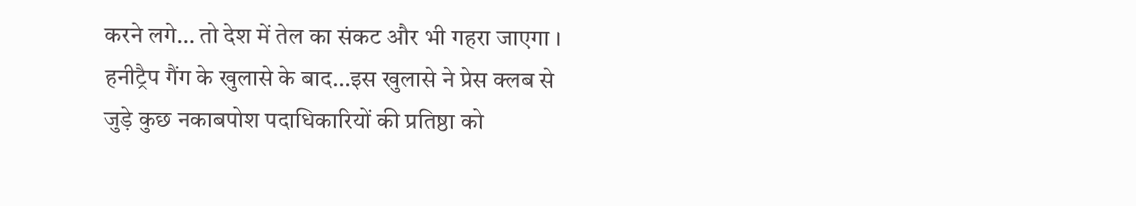करने लगे… तो देश में तेल का संकट और भी गहरा जाएगा । हनीट्रैप गैंग के खुलासे के बाद…इस खुलासे ने प्रेस क्लब से जुड़े कुछ नकाबपोश पदाधिकारियों की प्रतिष्ठा को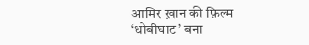आमिर ख़ान की फ़िल्म ‘धोबीघाट’ बना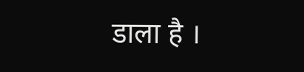डाला है ।